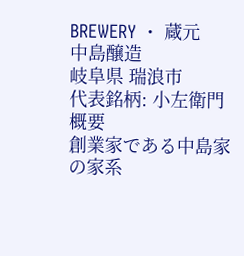BREWERY ・ 蔵元
中島醸造
岐阜県 瑞浪市
代表銘柄: 小左衛門
概要
創業家である中島家の家系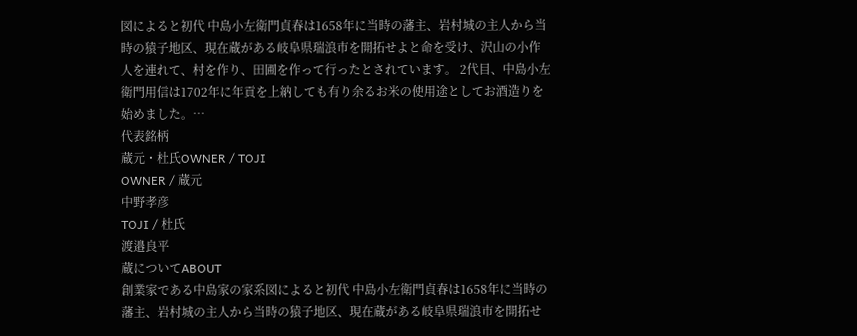図によると初代 中島小左衛門貞春は1658年に当時の藩主、岩村城の主人から当時の猿子地区、現在蔵がある岐阜県瑞浪市を開拓せよと命を受け、沢山の小作人を連れて、村を作り、田圃を作って行ったとされています。 2代目、中島小左衛門用信は1702年に年貢を上納しても有り余るお米の使用途としてお酒造りを始めました。…
代表銘柄
蔵元・杜氏OWNER / TOJI
OWNER / 蔵元
中野孝彦
TOJI / 杜氏
渡邉良平
蔵についてABOUT
創業家である中島家の家系図によると初代 中島小左衛門貞春は1658年に当時の藩主、岩村城の主人から当時の猿子地区、現在蔵がある岐阜県瑞浪市を開拓せ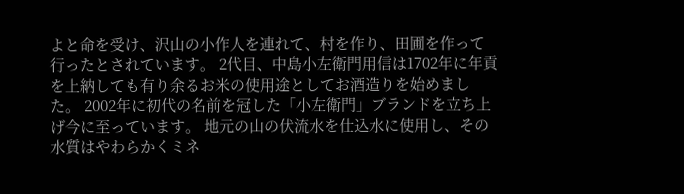よと命を受け、沢山の小作人を連れて、村を作り、田圃を作って行ったとされています。 2代目、中島小左衛門用信は1702年に年貢を上納しても有り余るお米の使用途としてお酒造りを始めました。 2002年に初代の名前を冠した「小左衛門」ブランドを立ち上げ今に至っています。 地元の山の伏流水を仕込水に使用し、その水質はやわらかくミネ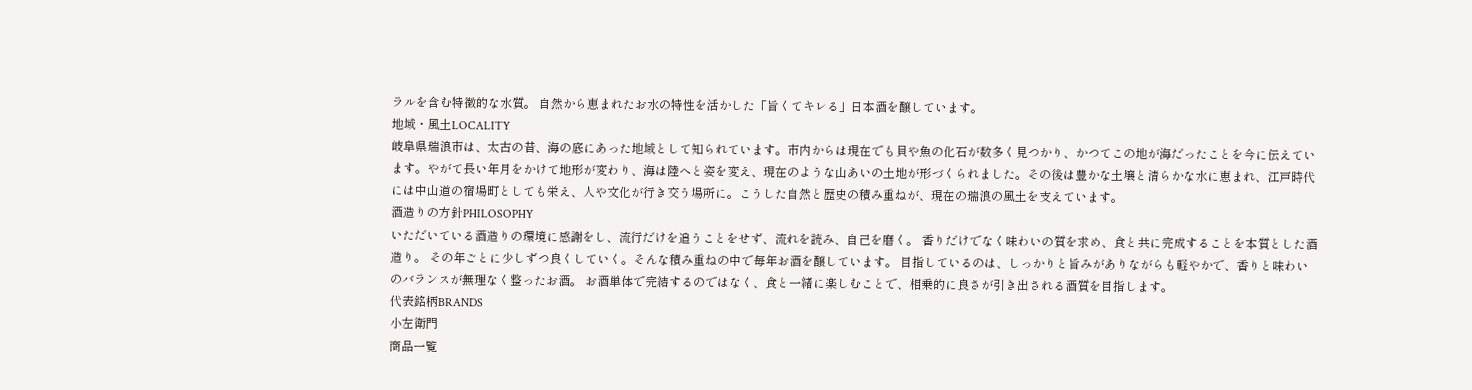ラルを含む特徴的な水質。 自然から恵まれたお水の特性を活かした「旨くてキレる」日本酒を醸しています。
地域・風土LOCALITY
岐阜県瑞浪市は、太古の昔、海の底にあった地域として知られています。市内からは現在でも貝や魚の化石が数多く見つかり、かつてこの地が海だったことを今に伝えています。やがて長い年月をかけて地形が変わり、海は陸へと姿を変え、現在のような山あいの土地が形づくられました。その後は豊かな土壌と清らかな水に恵まれ、江戸時代には中山道の宿場町としても栄え、人や文化が行き交う場所に。こうした自然と歴史の積み重ねが、現在の瑞浪の風土を支えています。
酒造りの方針PHILOSOPHY
いただいている酒造りの環境に感謝をし、流行だけを追うことをせず、流れを読み、自己を磨く。 香りだけでなく味わいの質を求め、食と共に完成することを本質とした酒造り。 その年ごとに少しずつ良くしていく。そんな積み重ねの中で毎年お酒を醸しています。 目指しているのは、しっかりと旨みがありながらも軽やかで、香りと味わいのバランスが無理なく整ったお酒。 お酒単体で完結するのではなく、食と一緒に楽しむことで、相乗的に良さが引き出される酒質を目指します。
代表銘柄BRANDS
小左衛門
商品一覧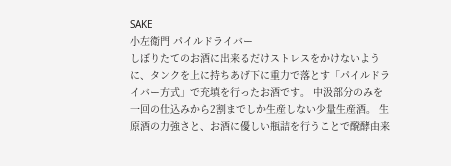SAKE
小左衛門 パイルドライバー
しぼりたてのお酒に出来るだけストレスをかけないように、タンクを上に持ちあげ下に重力で落とす「パイルドライバー方式」で充填を行ったお酒です。 中汲部分のみを一回の仕込みから2割までしか生産しない少量生産酒。 生原酒の力強さと、お酒に優しい瓶詰を行うことで醗酵由来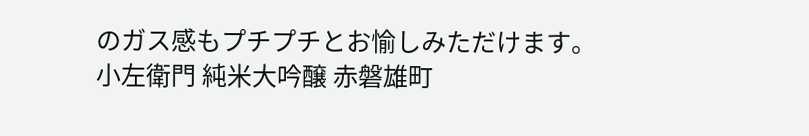のガス感もプチプチとお愉しみただけます。
小左衛門 純米大吟醸 赤磐雄町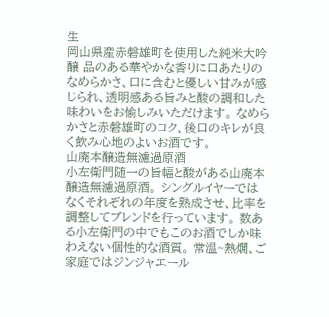生
岡山県産赤磐雄町を使用した純米大吟醸 品のある華やかな香りに口あたりのなめらかさ、口に含むと優しい甘みが感じられ、透明感ある旨みと酸の調和した味わいをお愉しみいただけます。 なめらかさと赤磐雄町のコク、後口のキレが良く飲み心地のよいお酒です。
山廃本醸造無濾過原酒
小左衛門随一の旨幅と酸がある山廃本醸造無濾過原酒。 シングルイヤーではなくそれぞれの年度を熟成させ、比率を調整してブレンドを行っています。 数ある小左衛門の中でもこのお酒でしか味わえない個性的な酒質。 常温~熱燗、ご家庭ではジンジャエール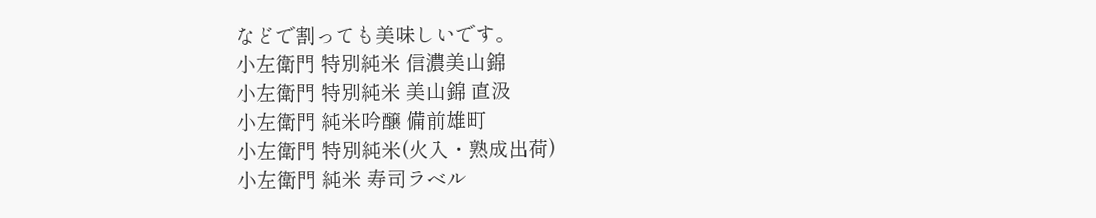などで割っても美味しいです。
小左衛門 特別純米 信濃美山錦
小左衛門 特別純米 美山錦 直汲
小左衛門 純米吟醸 備前雄町
小左衛門 特別純米(火入・熟成出荷)
小左衛門 純米 寿司ラベル